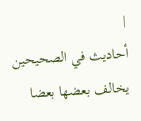|
أحاديث في الصحيحين يخالف بعضها بعضا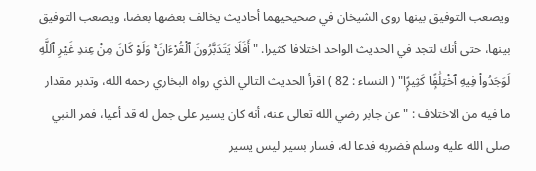ويصعب التوفيق بينها روى الشيخان في صحيحيهما أحاديث يخالف بعضها بعضا، ويصعب التوفيق بينها، حتى أنك لتجد في الحديث الواحد اختلافا كثيرا. "أَفَلَا يَتَدَبَّرُونَ ٱلْقُرْءَانَ ۚ وَلَوْ كَانَ مِنْ عِندِ غَيْرِ ٱللَّهِ لَوَجَدُوا۟ فِيهِ ٱخْتِلَٰفًۭا كَثِيرًۭا" ( النساء : 82 ) اقرأ الحديث التالي الذي رواه البخاري رحمه الله، وتدبر مقدار ما فيه من الاختلاف : "عن جابر رضي الله تعالى عنه، أنه كان يسير على جمل له قد أعيا، فمر النبي صلى الله عليه وسلم فضربه فدعا له، فسار بسير ليس يسير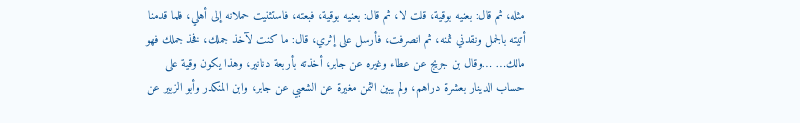مثله، ثم قال: بعنيه بوقية، قلت لا، ثم قال: بعنيه بوقية، فبعته، فاستثنيت حملانه إلى أهلي، فلما قدمنا أتيته بالجمل ونقدني ثمنه، ثم انصرفت، فأرسل على إثري، قال: ما كنت لآخذ جملك، فخذ جملك فهو مالك… …وقال بن جريج عن عطاء وغيره عن جابر، أخذته بأربعة دنانير، وهذا يكون وقية على حساب الدينار بعشرة دراهم، ولم يبين الثمن مغيرة عن الشعبي عن جابر، وابن المنكدر وأبو الزبير عن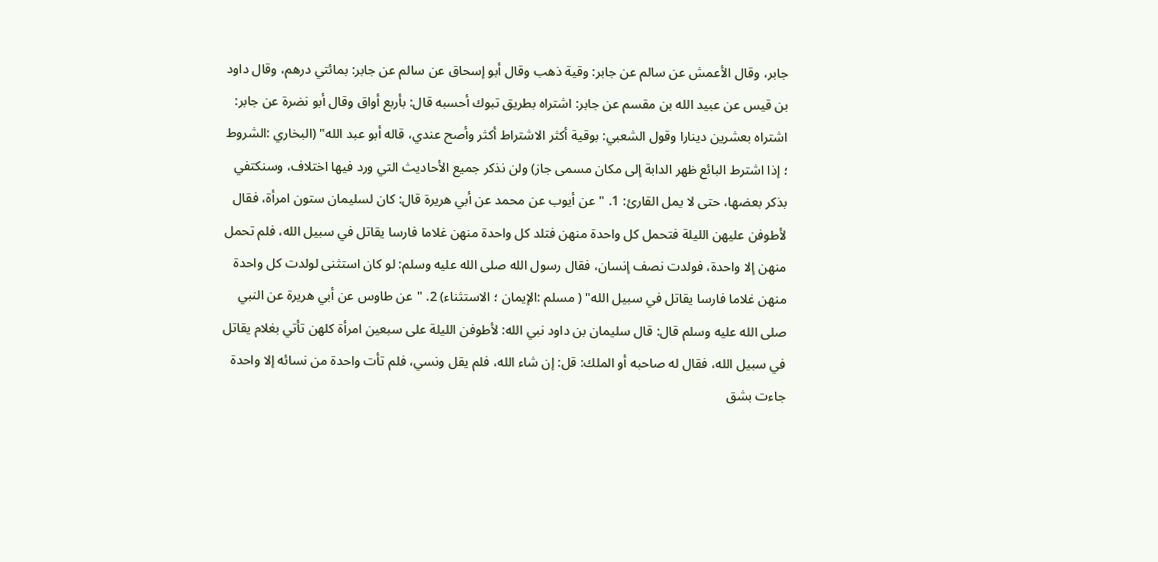جابر، وقال الأعمش عن سالم عن جابر: وقية ذهب وقال أبو إسحاق عن سالم عن جابر: بمائتي درهم، وقال داود بن قيس عن عبيد الله بن مقسم عن جابر: اشتراه بطريق تبوك أحسبه قال: بأربع أواق وقال أبو نضرة عن جابر: اشتراه بعشرين دينارا وقول الشعبي: بوقية أكثر الاشتراط أكثر وأصح عندي، قاله أبو عبد الله" (البخاري :الشروط ؛ إذا اشترط البائع ظهر الدابة إلى مكان مسمى جاز) ولن نذكر جميع الأحاديث التي ورد فيها اختلاف، وسنكتفي بذكر بعضها، حتى لا يمل القارئ: 1. "عن أيوب عن محمد عن أبي هريرة قال: كان لسليمان ستون امرأة، فقال لأطوفن عليهن الليلة فتحمل كل واحدة منهن فتلد كل واحدة منهن غلاما فارسا يقاتل في سبيل الله، فلم تحمل منهن إلا واحدة، فولدت نصف إنسان، فقال رسول الله صلى الله عليه وسلم: لو كان استثنى لولدت كل واحدة منهن غلاما فارسا يقاتل في سبيل الله" ( مسلم :الإيمان ؛ الاستثناء) 2. "عن طاوس عن أبي هريرة عن النبي صلى الله عليه وسلم قال: قال سليمان بن داود نبي الله: لأطوفن الليلة على سبعين امرأة كلهن تأتي بغلام يقاتل في سبيل الله، فقال له صاحبه أو الملك: قل: إن شاء الله، فلم يقل ونسي، فلم تأت واحدة من نسائه إلا واحدة جاءت بشق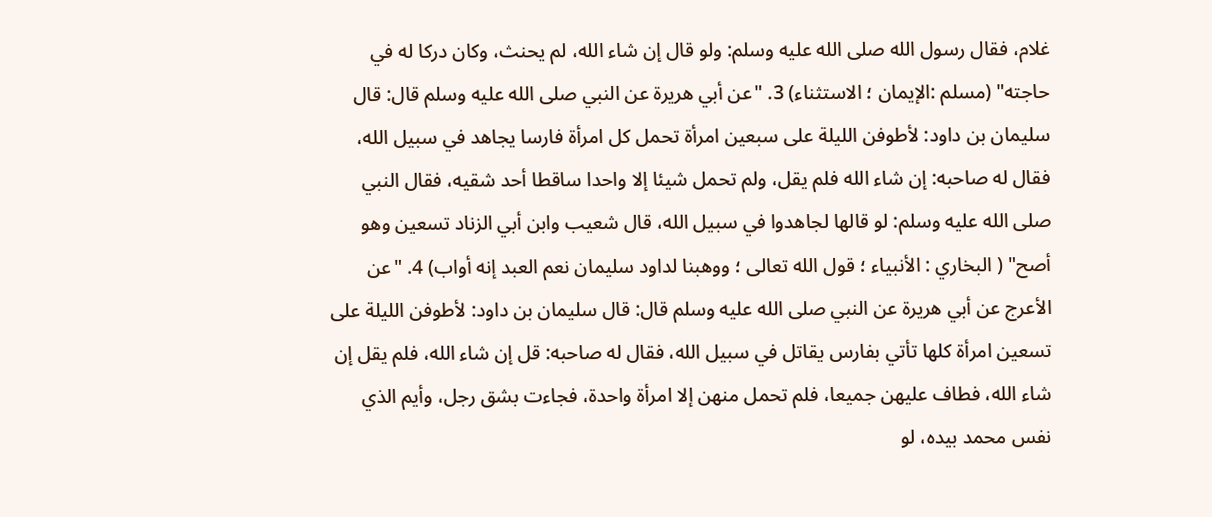غلام، فقال رسول الله صلى الله عليه وسلم: ولو قال إن شاء الله، لم يحنث، وكان دركا له في حاجته" (مسلم :الإيمان ؛ الاستثناء) 3. "عن أبي هريرة عن النبي صلى الله عليه وسلم قال: قال سليمان بن داود: لأطوفن الليلة على سبعين امرأة تحمل كل امرأة فارسا يجاهد في سبيل الله، فقال له صاحبه: إن شاء الله فلم يقل، ولم تحمل شيئا إلا واحدا ساقطا أحد شقيه، فقال النبي صلى الله عليه وسلم: لو قالها لجاهدوا في سبيل الله، قال شعيب وابن أبي الزناد تسعين وهو أصح" ( البخاري : الأنبياء ؛ قول الله تعالى ؛ ووهبنا لداود سليمان نعم العبد إنه أواب) 4. "عن الأعرج عن أبي هريرة عن النبي صلى الله عليه وسلم قال: قال سليمان بن داود: لأطوفن الليلة على تسعين امرأة كلها تأتي بفارس يقاتل في سبيل الله، فقال له صاحبه: قل إن شاء الله، فلم يقل إن شاء الله، فطاف عليهن جميعا، فلم تحمل منهن إلا امرأة واحدة، فجاءت بشق رجل، وأيم الذي نفس محمد بيده، لو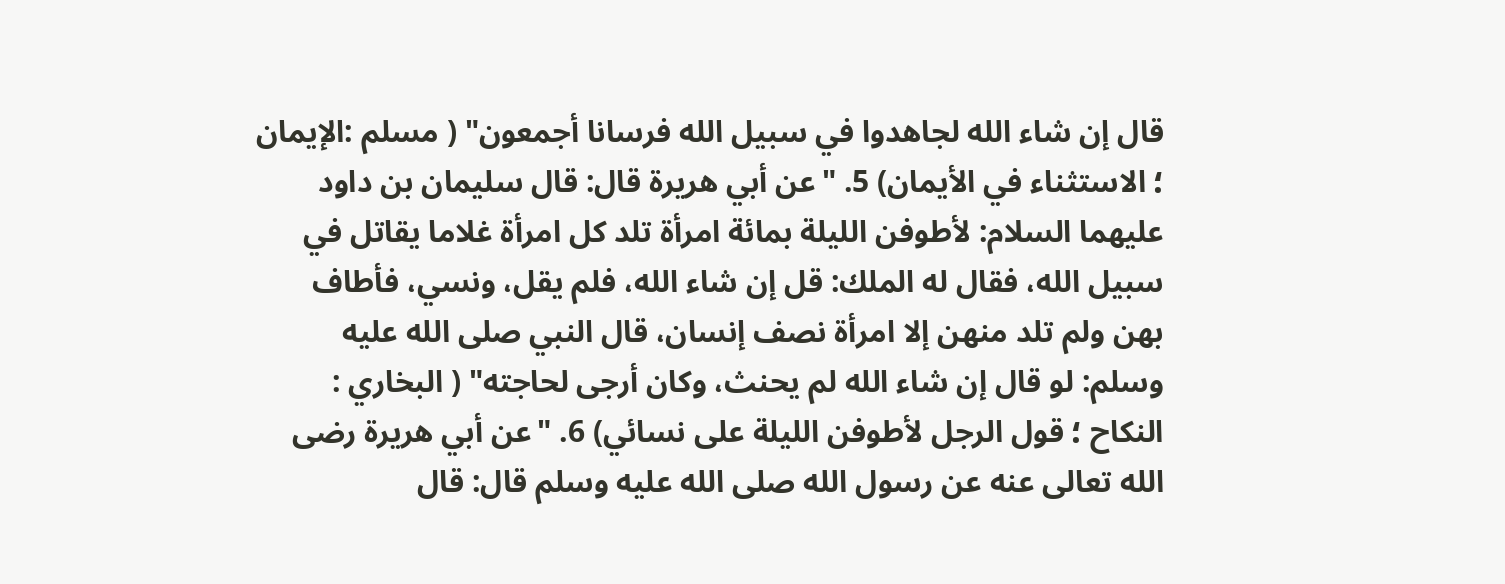قال إن شاء الله لجاهدوا في سبيل الله فرسانا أجمعون" ( مسلم :الإيمان ؛ الاستثناء في الأيمان) 5. "عن أبي هريرة قال: قال سليمان بن داود عليهما السلام: لأطوفن الليلة بمائة امرأة تلد كل امرأة غلاما يقاتل في سبيل الله، فقال له الملك: قل إن شاء الله، فلم يقل، ونسي، فأطاف بهن ولم تلد منهن إلا امرأة نصف إنسان، قال النبي صلى الله عليه وسلم: لو قال إن شاء الله لم يحنث، وكان أرجى لحاجته" ( البخاري : النكاح ؛ قول الرجل لأطوفن الليلة على نسائي) 6. "عن أبي هريرة رضى الله تعالى عنه عن رسول الله صلى الله عليه وسلم قال: قال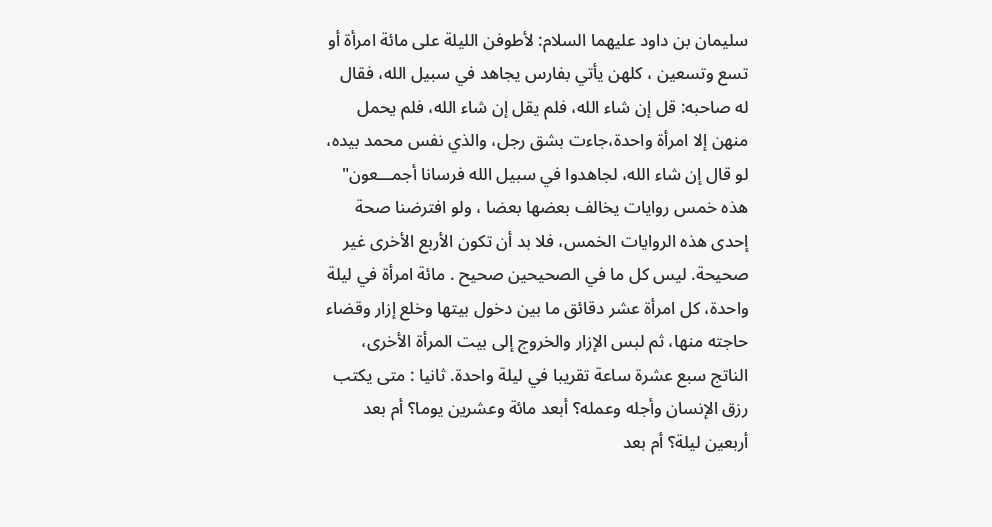سليمان بن داود عليهما السلام: لأطوفن الليلة على مائة امرأة أو تسع وتسعين ، كلهن يأتي بفارس يجاهد في سبيل الله، فقال له صاحبه: قل إن شاء الله، فلم يقل إن شاء الله، فلم يحمل منهن إلا امرأة واحدة،جاءت بشق رجل، والذي نفس محمد بيده، لو قال إن شاء الله، لجاهدوا في سبيل الله فرسانا أجمـــعون" هذه خمس روايات يخالف بعضها بعضا ، ولو افترضنا صحة إحدى هذه الروايات الخمس، فلا بد أن تكون الأربع الأخرى غير صحيحة. ليس كل ما في الصحيحين صحيح . مائة امرأة في ليلة واحدة، كل امرأة عشر دقائق ما بين دخول بيتها وخلع إزار وقضاء حاجته منها، ثم لبس الإزار والخروج إلى بيت المرأة الأخرى، الناتج سبع عشرة ساعة تقريبا في ليلة واحدة. ثانيا : متى يكتب رزق الإنسان وأجله وعمله؟ أبعد مائة وعشرين يوما؟ أم بعد أربعين ليلة؟ أم بعد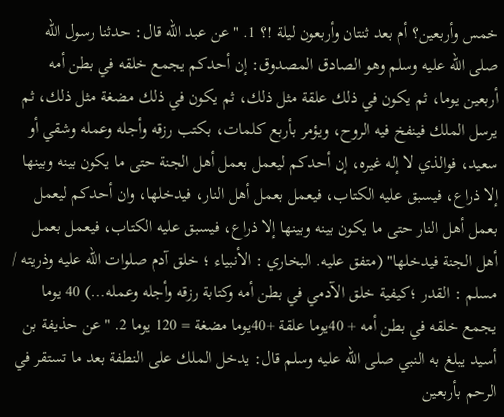خمس وأربعين؟ أم بعد ثنتان وأربعون ليلة !؟ 1. "عن عبد الله قال: حدثنا رسول الله صلى الله عليه وسلم وهو الصادق المصدوق: إن أحدكم يجمع خلقه في بطن أمه أربعين يوما، ثم يكون في ذلك علقة مثل ذلك، ثم يكون في ذلك مضغة مثل ذلك، ثم يرسل الملك فينفخ فيه الروح، ويؤمر بأربع كلمات، بكتب رزقه وأجله وعمله وشقي أو سعيد، فوالذي لا إله غيره، إن أحدكم ليعمل بعمل أهل الجنة حتى ما يكون بينه وبينها إلا ذراع، فيسبق عليه الكتاب، فيعمل بعمل أهل النار، فيدخلها، وان أحدكم ليعمل بعمل أهل النار حتى ما يكون بينه وبينها إلا ذراع، فيسبق عليه الكتاب، فيعمل بعمل أهل الجنة فيدخلها" (متفق عليه. البخاري : الأنبياء ؛ خلق آدم صلوات الله عليه وذريته / مسلم : القدر ؛كيفية خلق الآدمي في بطن أمه وكتابة رزقه وأجله وعمله…) 40 يوما يجمع خلقه في بطن أمه + 40يوما علقة +40يوما مضغة = 120 يوما 2. "عن حذيفة بن أسيد يبلغ به النبي صلى الله عليه وسلم قال: يدخل الملك على النطفة بعد ما تستقر في الرحم بأربعين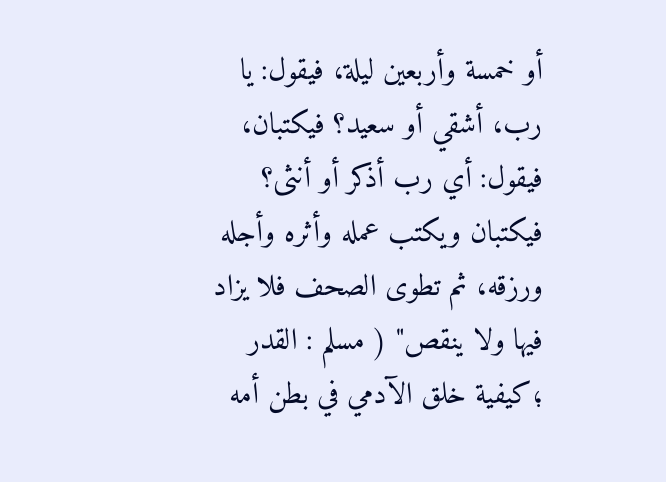أو خمسة وأربعين ليلة، فيقول: يا رب، أشقي أو سعيد؟ فيكتبان، فيقول: أي رب أذكر أو أنثى؟ فيكتبان ويكتب عمله وأثره وأجله ورزقه، ثم تطوى الصحف فلا يزاد فيها ولا ينقص" ( مسلم : القدر ؛كيفية خلق الآدمي في بطن أمه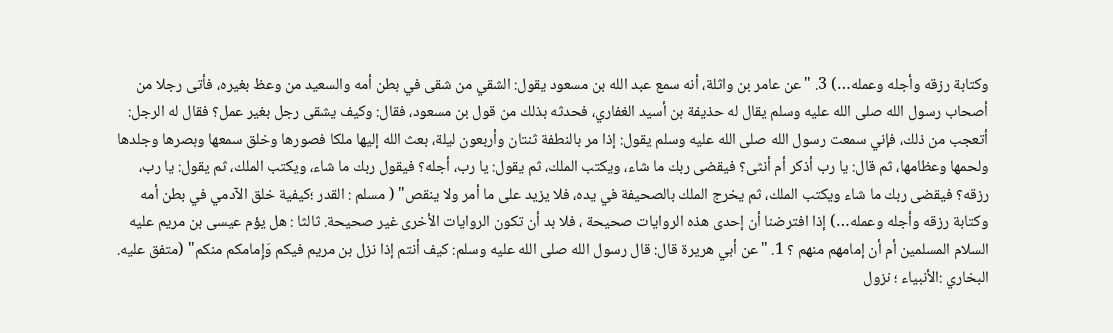وكتابة رزقه وأجله وعمله…) 3. "عن عامر بن واثلة، أنه سمع عبد الله بن مسعود يقول: الشقي من شقى في بطن أمه والسعيد من وعظ بغيره، فأتى رجلا من أصحاب رسول الله صلى الله عليه وسلم يقال له حذيفة بن أسيد الغفاري، فحدثه بذلك من قول بن مسعود، فقال: وكيف يشقى رجل بغير عمل؟ فقال له الرجل: أتعجب من ذلك، فإني سمعت رسول الله صلى الله عليه وسلم يقول: إذا مر بالنطفة ثنتان وأربعون ليلة، بعث الله إليها ملكا فصورها وخلق سمعها وبصرها وجلدها ولحمها وعظامها، ثم قال: يا رب أذكر أم أنثى؟ فيقضى ربك ما شاء، ويكتب الملك، ثم يقول: يا رب، أجله؟ فيقول ربك ما شاء، ويكتب الملك، ثم يقول: يا رب، رزقه؟ فيقضى ربك ما شاء ويكتب الملك، ثم يخرج الملك بالصحيفة في يده، فلا يزيد على ما أمر ولا ينقص" ( مسلم : القدر ؛كيفية خلق الآدمي في بطن أمه وكتابة رزقه وأجله وعمله…) إذا افترضنا أن إحدى هذه الروايات صحيحة ، فلا بد أن تكون الروايات الأخرى غير صحيحة. ثالثا : هل يؤم عيسى بن مريم عليه السلام المسلمين أم أن إمامهم منهم ؟ 1. "عن أبي هريرة قال: قال رسول الله صلى الله عليه وسلم: كيف أنتم إذا نزل بن مريم فيكم وَإِمامكم منكم" (متفق عليه. البخاري :الأنبياء ؛ نزول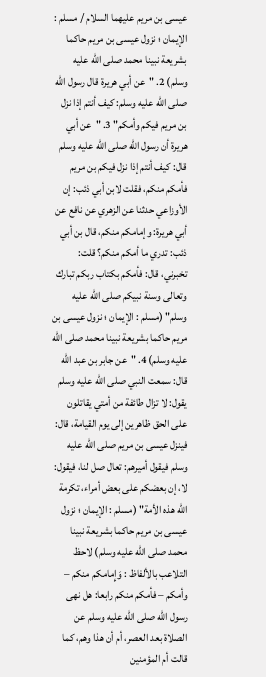عيسى بن مريم عليهما السلام / مسلم : الإيمان ؛ نزول عيسى بن مريم حاكما بشريعة نبينا محمد صلى الله عليه وسلم) 2. "عن أبي هريرة قال رسول الله صلى الله عليه وسلم: كيف أنتم إذا نزل بن مريم فيكم وأمكم" 3. "عن أبي هريرة أن رسول الله صلى الله عليه وسلم قال: كيف أنتم إذا نزل فيكم بن مريم فأمكم منكم، فقلت لابن أبي ذئب: إن الأوزاعي حدثنا عن الزهري عن نافع عن أبي هريرة: وإمامكم منكم، قال بن أبي ذئب: تدري ما أمكم منكم؟ قلت: تخبرني، قال: فأمكم بكتاب ربكم تبارك وتعالى وسنة نبيكم صلى الله عليه وسلم" (مسلم : الإيمان ؛ نزول عيسى بن مريم حاكما بشريعة نبينا محمد صلى الله عليه وسلم) 4. "عن جابر بن عبد الله قال: سمعت النبي صلى الله عليه وسلم يقول: لا تزال طائفة من أمتي يقاتلون على الحق ظاهرين إلى يوم القيامة، قال: فينزل عيسى بن مريم صلى الله عليه وسلم فيقول أميرهم: تعال صل لنا، فيقول: لا، إن بعضكم على بعض أمراء، تكرمة الله هذه الأمة" (مسلم : الإيمان ؛ نزول عيسى بن مريم حاكما بشريعة نبينا محمد صلى الله عليه وسلم) لاحظ التلاعب بالألفاظ : وَإِمامكم منكم – وأمكم – فأمكم منكم رابعا: هل نهى رسول الله صلى الله عليه وسلم عن الصلاة بعد العصر، أم أن هذا وهم، كما قالت أم المؤمنين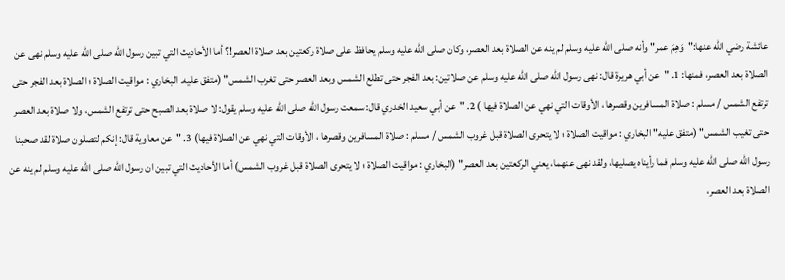عائشة رضي الله عنها:"وَهِمَ عمر" وأنه صلى الله عليه وسلم لم ينه عن الصلاة بعد العصر، وكان صلى الله عليه وسلم يحافظ على صلاة ركعتين بعد صلاة العصر!؟ أما الأحاديث التي تبين رسول الله صلى الله عليه وسلم نهى عن الصلاة بعد العصر، فمنها: 1. "عن أبي هريرة قال: نهى رسول الله صلى الله عليه وسلم عن صلاتين: بعد الفجر حتى تطلع الشمس وبعد العصر حتى تغرب الشمس" (متفق عليه. البخاري : مواقيت الصلاة ؛ الصلاة بعد الفجر حتى ترتفع الشمس / مسلم : صلاة المسافرين وقصرها ، الأوقات التي نهي عن الصلاة فيها ) 2. "عن أبي سعيد الخدري قال: سمعت رسول الله صلى الله عليه وسلم يقول: لا صلاة بعد الصبح حتى ترتفع الشمس، ولا صلاة بعد العصر حتى تغيب الشمس" (متفق عليه" البخاري : مواقيت الصلاة ؛ لا يتحرى الصلاة قبل غروب الشمس / مسلم : صلاة المسافرين وقصرها ، الأوقات التي نهي عن الصلاة فيها) 3. "عن معاوية قال: إنكم لتصلون صلاة لقد صحبنا رسول الله صلى الله عليه وسلم فما رأيناه يصليها، ولقد نهى عنهما، يعني الركعتين بعد العصر" (البخاري : مواقيت الصلاة ؛ لا يتحرى الصلاة قبل غروب الشمس) أما الأحاديث التي تبين ان رسول الله صلى الله عليه وسلم لم ينه عن الصلاة بعد العصر،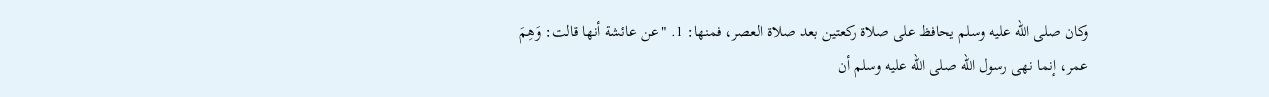وكان صلى الله عليه وسلم يحافظ على صلاة ركعتين بعد صلاة العصر، فمنها: 1. "عن عائشة أنها قالت: وَهِمَ عمر، إنما نهى رسول الله صلى الله عليه وسلم أن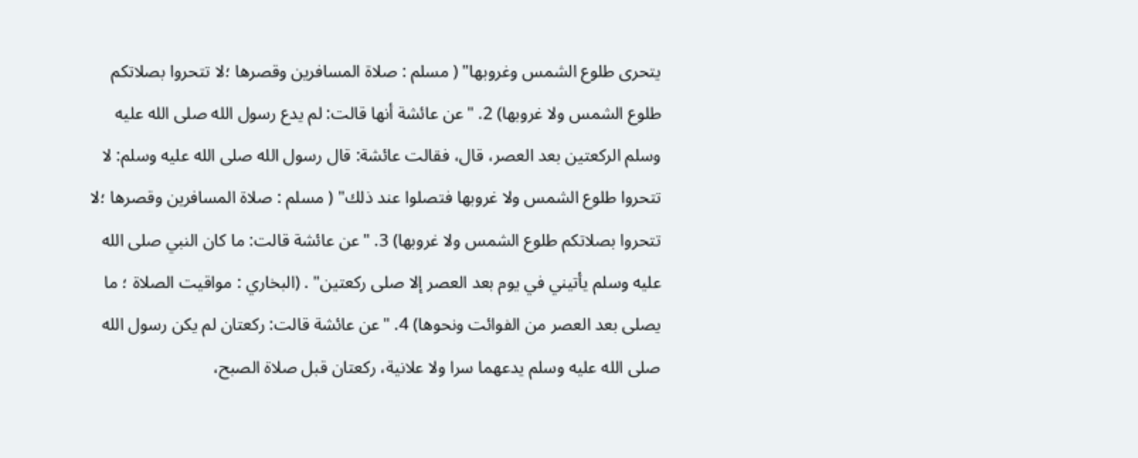يتحرى طلوع الشمس وغروبها" ( مسلم : صلاة المسافرين وقصرها ؛لا تتحروا بصلاتكم طلوع الشمس ولا غروبها) 2. "عن عائشة أنها قالت: لم يدع رسول الله صلى الله عليه وسلم الركعتين بعد العصر، قال، فقالت عائشة: قال رسول الله صلى الله عليه وسلم: لا تتحروا طلوع الشمس ولا غروبها فتصلوا عند ذلك" ( مسلم : صلاة المسافرين وقصرها ؛لا تتحروا بصلاتكم طلوع الشمس ولا غروبها) 3. "عن عائشة قالت: ما كان النبي صلى الله عليه وسلم يأتيني في يوم بعد العصر إلا صلى ركعتين" . (البخاري : مواقيت الصلاة ؛ ما يصلى بعد العصر من الفوائت ونحوها) 4. "عن عائشة قالت: ركعتان لم يكن رسول الله صلى الله عليه وسلم يدعهما سرا ولا علانية، ركعتان قبل صلاة الصبح،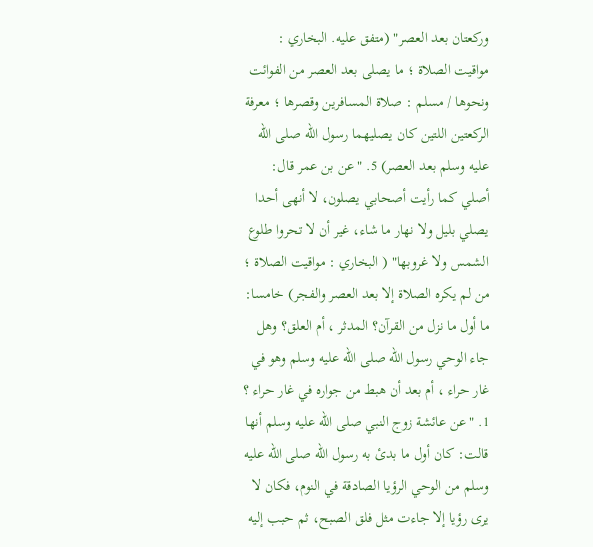وركعتان بعد العصر" (متفق عليه. البخاري : مواقيت الصلاة ؛ ما يصلى بعد العصر من الفوائت ونحوها / مسلم : صلاة المسافرين وقصرها ؛ معرفة الركعتين اللتين كان يصليهما رسول الله صلى الله عليه وسلم بعد العصر) 5. "عن بن عمر قال: أصلي كما رأيت أصحابي يصلون، لا أنهى أحدا يصلي بليل ولا نهار ما شاء، غير أن لا تحروا طلوع الشمس ولا غروبها" ( البخاري : مواقيت الصلاة ؛ من لم يكره الصلاة إلا بعد العصر والفجر) خامسا: ما أول ما نزل من القرآن؟ المدثر ، أم العلق؟ وهل جاء الوحي رسول الله صلى الله عليه وسلم وهو في غار حراء ، أم بعد أن هبط من جواره في غار حراء ؟ 1. "عن عائشة زوج النبي صلى الله عليه وسلم أنها قالت: كان أول ما بدئ به رسول الله صلى الله عليه وسلم من الوحي الرؤيا الصادقة في النوم، فكان لا يرى رؤيا إلا جاءت مثل فلق الصبح، ثم حبب إليه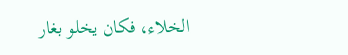الخلاء، فكان يخلو بغار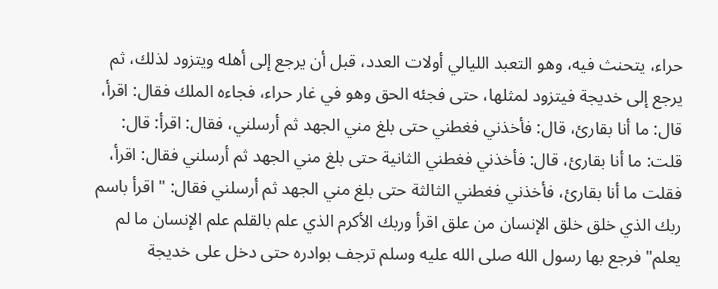حراء، يتحنث فيه، وهو التعبد الليالي أولات العدد، قبل أن يرجع إلى أهله ويتزود لذلك، ثم يرجع إلى خديجة فيتزود لمثلها، حتى فجئه الحق وهو في غار حراء، فجاءه الملك فقال: اقرأ، قال: ما أنا بقارئ، قال: فأخذني فغطني حتى بلغ مني الجهد ثم أرسلني، فقال: اقرأ: قال: قلت: ما أنا بقارئ، قال: فأخذني فغطني الثانية حتى بلغ مني الجهد ثم أرسلني فقال: اقرأ، فقلت ما أنا بقارئ، فأخذني فغطني الثالثة حتى بلغ مني الجهد ثم أرسلني فقال: " اقرأ باسم ربك الذي خلق خلق الإنسان من علق اقرأ وربك الأكرم الذي علم بالقلم علم الإنسان ما لم يعلم" فرجع بها رسول الله صلى الله عليه وسلم ترجف بوادره حتى دخل على خديجة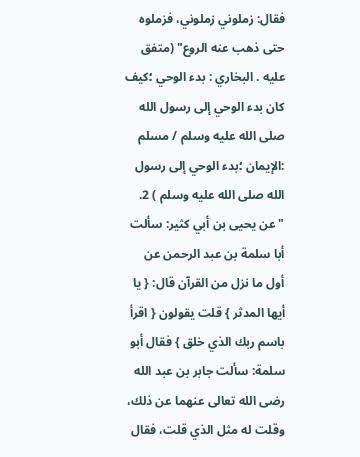فقال: زملوني زملوني، فزملوه حتى ذهب عنه الروع" (متفق عليه . البخاري : بدء الوحي ؛كيف كان بدء الوحي إلى رسول الله صلى الله عليه وسلم / مسلم :الإيمان ؛بدء الوحي إلى رسول الله صلى الله عليه وسلم ) 2. "عن يحيى بن أبي كثير: سألت أبا سلمة بن عبد الرحمن عن أول ما نزل من القرآن قال: { يا أيها المدثر } قلت يقولون { اقرأ باسم ربك الذي خلق } فقال أبو سلمة: سألت جابر بن عبد الله رضى الله تعالى عنهما عن ذلك، وقلت له مثل الذي قلت، فقال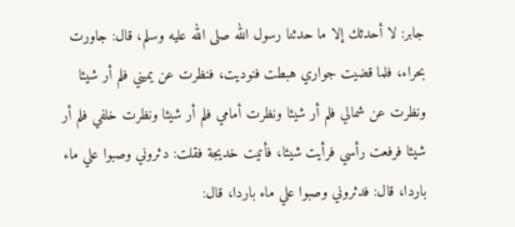جابر: لا أحدثك إلا ما حدثنا رسول الله صلى الله عليه وسلم، قال: جاورت بحراء، فلما قضيت جواري هبطت فنوديت، فنظرت عن يميني فلم أر شيئا ونظرت عن شمالي فلم أر شيئا ونظرت أمامي فلم أر شيئا ونظرت خلفي فلم أر شيئا فرفعت رأسي فرأيت شيئا، فأتيت خديجة فقلت: دثروني وصبوا علي ماء باردا، قال: فدثروني وصبوا علي ماء باردا، قال: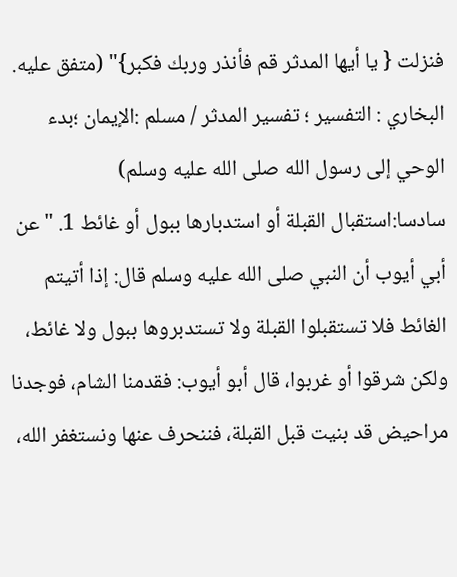فنزلت { يا أيها المدثر قم فأنذر وربك فكبر}" (متفق عليه. البخاري : التفسير ؛ تفسير المدثر / مسلم :الإيمان ؛بدء الوحي إلى رسول الله صلى الله عليه وسلم) سادسا:استقبال القبلة أو استدبارها ببول أو غائط 1. "عن أبي أيوب أن النبي صلى الله عليه وسلم قال: إذا أتيتم الغائط فلا تستقبلوا القبلة ولا تستدبروها ببول ولا غائط، ولكن شرقوا أو غربوا، قال أبو أيوب: فقدمنا الشام، فوجدنا مراحيض قد بنيت قبل القبلة، فننحرف عنها ونستغفر الله،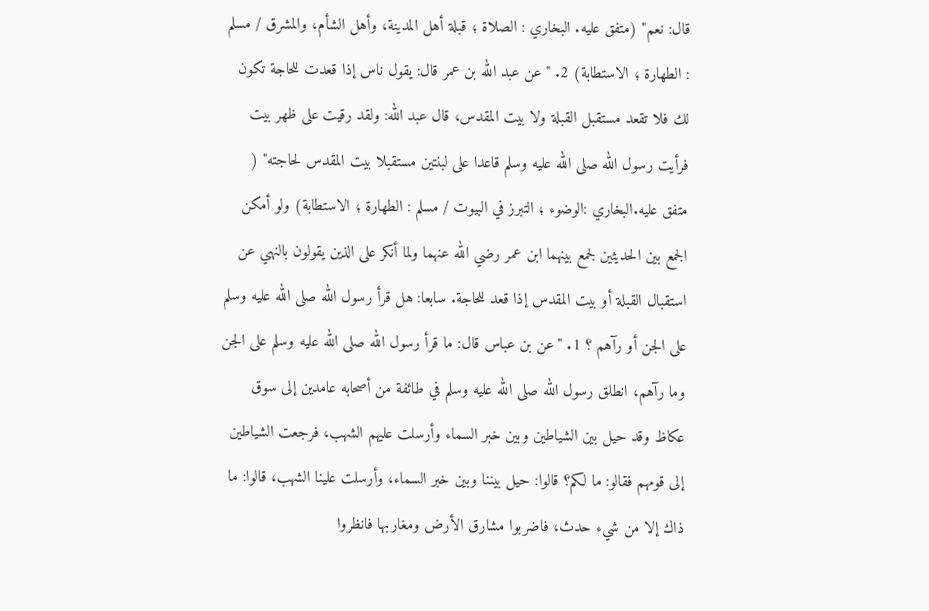قال: نعم" (متفق عليه. البخاري : الصلاة ؛ قبلة أهل المدينة، وأهل الشأم، والمشرق / مسلم : الطهارة ؛ الاستطابة) 2. "عن عبد الله بن عمر قال: يقول ناس إذا قعدت للحاجة تكون لك فلا تقعد مستقبل القبلة ولا بيت المقدس، قال عبد الله: ولقد رقيت على ظهر بيت فرأيت رسول الله صلى الله عليه وسلم قاعدا على لبنتين مستقبلا بيت المقدس لحاجته" ( متفق عليه.البخاري :الوضوء ؛ التبرز في البيوت / مسلم : الطهارة ؛ الاستطابة) ولو أمكن الجمع بين الحديثين لجمع بينهما ابن عمر رضي الله عنهما ولما أنكر على الذين يقولون بالنهي عن استقبال القبلة أو بيت المقدس إذا قعد للحاجة. سابعا: هل قرأ رسول الله صلى الله عليه وسلم على الجن أو رآهم ؟ 1. "عن بن عباس قال: ما قرأ رسول الله صلى الله عليه وسلم على الجن وما رآهم، انطلق رسول الله صلى الله عليه وسلم في طائفة من أصحابه عامدين إلى سوق عكاظ وقد حيل بين الشياطين وبين خبر السماء وأرسلت عليهم الشهب، فرجعت الشياطين إلى قومهم فقالو: ما لكم؟ قالوا: حيل بيننا وبين خبر السماء، وأرسلت علينا الشهب، قالوا: ما ذاك إلا من شيء حدث، فاضربوا مشارق الأرض ومغاربها فانظروا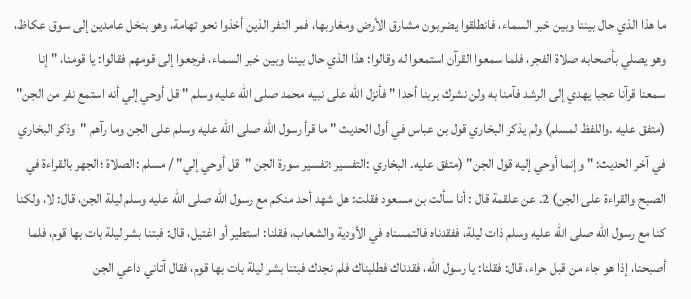ما هذا الذي حال بيننا وبين خبر السماء، فانطلقوا يضربون مشارق الأرض ومغاربها، فمر النفر الذين أخذوا نحو تهامة، وهو بنخل عامدين إلى سوق عكاظ، وهو يصلي بأصحابه صلاة الفجر، فلما سمعوا القرآن استمعوا له وقالوا: هذا الذي حال بيننا وبين خبر السماء، فرجعوا إلى قومهم فقالوا: يا قومنا، " إنا سمعنا قرآنا عجبا يهدي إلى الرشد فآمنا به ولن نشرك بربنا أحدا " فأنزل الله على نبيه محمد صلى الله عليه وسلم " قل أوحي إلي أنه استمع نفر من الجن" (متفق عليه .واللفظ لمسلم) ولم يذكر البخاري قول بن عباس في أول الحديث " ما قرأ رسول الله صلى الله عليه وسلم على الجن وما رآهم "وذكر البخاري في آخر الحديث: " وإنما أوحي إليه قول الجن" (متفق عليه. البخاري :التفسير ؛تفسير سورة الجن "قل أوحي إلي" / مسلم :الصلاة ؛الجهر بالقراءة في الصبح والقراءة على الجن) 2. عن علقمة قال : أنا سألت بن مسعود فقلت: هل شهد أحد منكم مع رسول الله صلى الله عليه وسلم ليلة الجن، قال: لا، ولكنا كنا مع رسول الله صلى الله عليه وسلم ذات ليلة، ففقدناه فالتمسناه في الأودية والشعاب، فقلنا: استطير أو اغتيل، قال: فبتنا بشر ليلة بات بها قوم، فلما أصبحنا، إذا هو جاء من قبل حراء، قال: فقلنا: يا رسول الله، فقدناك فطلبناك فلم نجدك فبتنا بشر ليلة بات بها قوم، فقال آتاني داعي الجن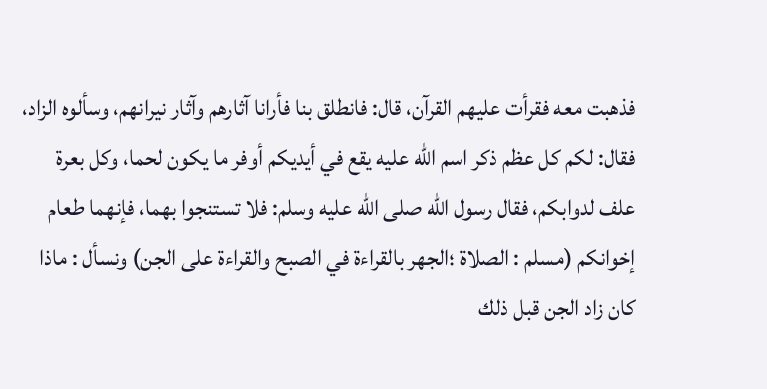فذهبت معه فقرأت عليهم القرآن، قال: فانطلق بنا فأرانا آثارهم وآثار نيرانهم، وسألوه الزاد، فقال: لكم كل عظم ذكر اسم الله عليه يقع في أيديكم أوفر ما يكون لحما، وكل بعرة علف لدوابكم، فقال رسول الله صلى الله عليه وسلم: فلا تستنجوا بهما، فإنهما طعام إخوانكم (مسلم : الصلاة ؛الجهر بالقراءة في الصبح والقراءة على الجن) ونسأل : ماذا كان زاد الجن قبل ذلك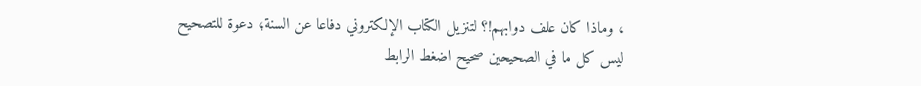، وماذا كان علف دوابهم!؟ لتنزيل الكتاب الإلكتروني دفاعا عن السنة؛ دعوة للتصحيح ليس كل ما في الصحيحين صحيح اضغط الرابط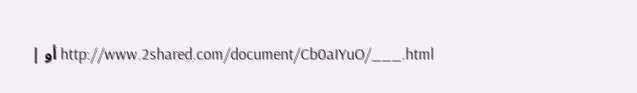http://www.2shared.com/document/Cb0aIYuO/___.html أو |